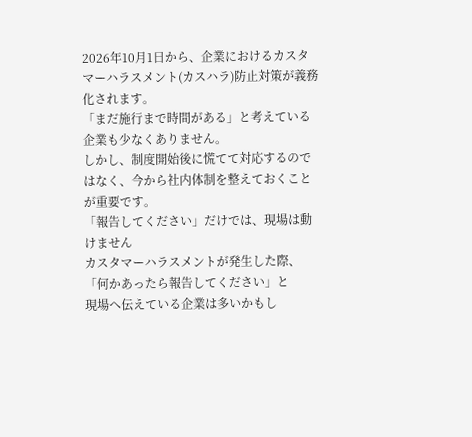2026年10月1日から、企業におけるカスタマーハラスメント(カスハラ)防止対策が義務化されます。
「まだ施行まで時間がある」と考えている企業も少なくありません。
しかし、制度開始後に慌てて対応するのではなく、今から社内体制を整えておくことが重要です。
「報告してください」だけでは、現場は動けません
カスタマーハラスメントが発生した際、「何かあったら報告してください」と
現場へ伝えている企業は多いかもし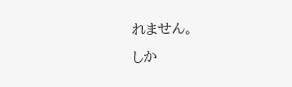れません。
しか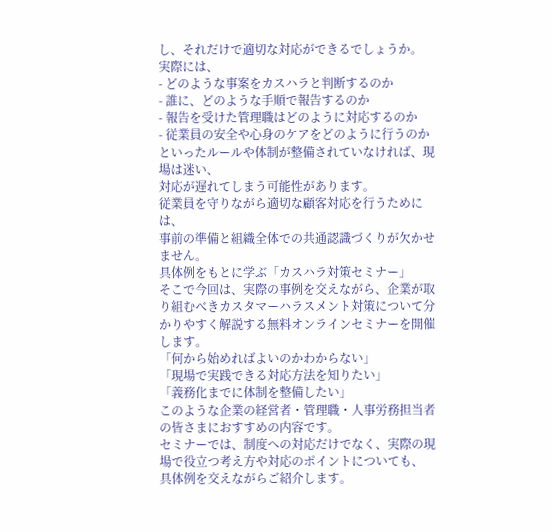し、それだけで適切な対応ができるでしょうか。
実際には、
- どのような事案をカスハラと判断するのか
- 誰に、どのような手順で報告するのか
- 報告を受けた管理職はどのように対応するのか
- 従業員の安全や心身のケアをどのように行うのか
といったルールや体制が整備されていなければ、現場は迷い、
対応が遅れてしまう可能性があります。
従業員を守りながら適切な顧客対応を行うためには、
事前の準備と組織全体での共通認識づくりが欠かせません。
具体例をもとに学ぶ「カスハラ対策セミナー」
そこで今回は、実際の事例を交えながら、企業が取り組むべきカスタマーハラスメント対策について分かりやすく解説する無料オンラインセミナーを開催します。
「何から始めればよいのかわからない」
「現場で実践できる対応方法を知りたい」
「義務化までに体制を整備したい」
このような企業の経営者・管理職・人事労務担当者の皆さまにおすすめの内容です。
セミナーでは、制度への対応だけでなく、実際の現場で役立つ考え方や対応のポイントについても、
具体例を交えながらご紹介します。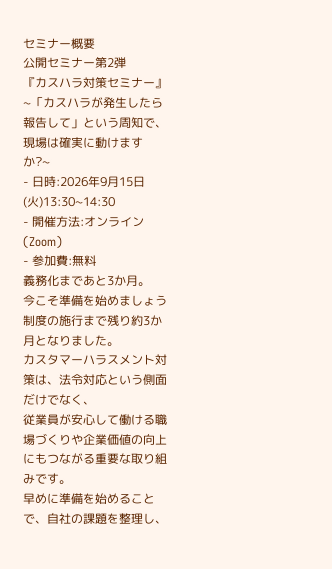セミナー概要
公開セミナー第2弾
『カスハラ対策セミナー』
~「カスハラが発生したら報告して」という周知で、現場は確実に動けますか?~
- 日時:2026年9月15日(火)13:30~14:30
- 開催方法:オンライン(Zoom)
- 参加費:無料
義務化まであと3か月。
今こそ準備を始めましょう
制度の施行まで残り約3か月となりました。
カスタマーハラスメント対策は、法令対応という側面だけでなく、
従業員が安心して働ける職場づくりや企業価値の向上にもつながる重要な取り組みです。
早めに準備を始めることで、自社の課題を整理し、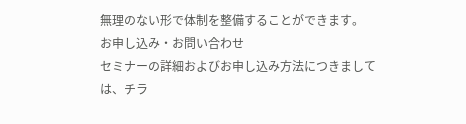無理のない形で体制を整備することができます。
お申し込み・お問い合わせ
セミナーの詳細およびお申し込み方法につきましては、チラ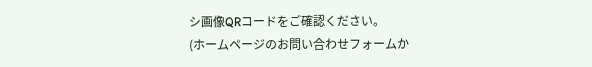シ画像QRコードをご確認ください。
(ホームページのお問い合わせフォームか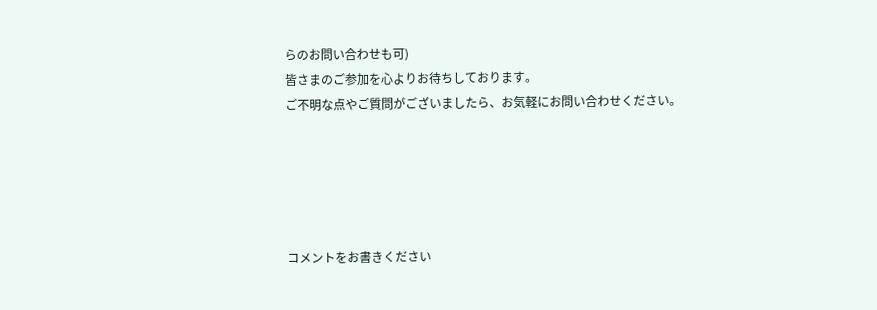らのお問い合わせも可)
皆さまのご参加を心よりお待ちしております。
ご不明な点やご質問がございましたら、お気軽にお問い合わせください。





コメントをお書きください